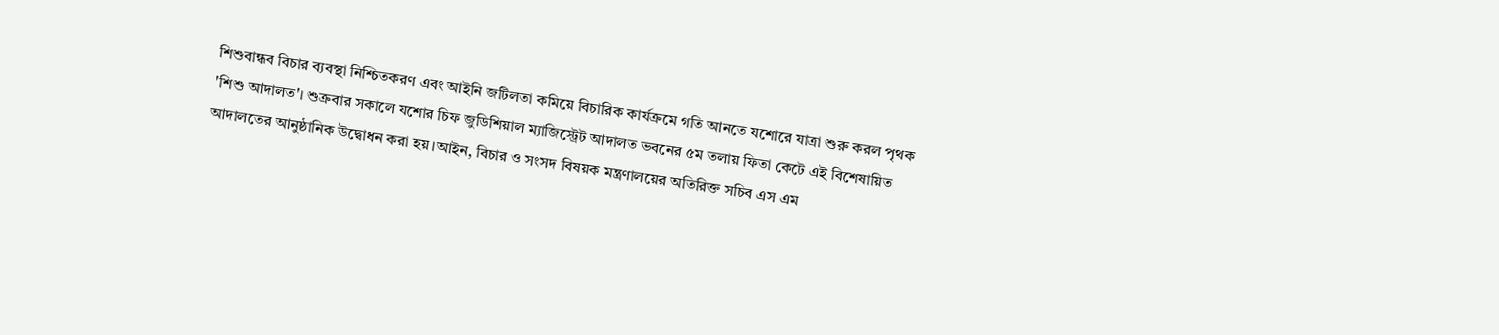শিশুবান্ধব বিচার ব্যবস্থা নিশ্চিতকরণ এবং আইনি জটিলতা কমিয়ে বিচারিক কার্যক্রমে গতি আনতে যশোরে যাত্রা শুরু করল পৃথক 'শিশু আদালত'। শুক্রবার সকালে যশোর চিফ জুডিশিয়াল ম্যাজিস্ট্রেট আদালত ভবনের ৫ম তলায় ফিতা কেটে এই বিশেষায়িত আদালতের আনুষ্ঠানিক উদ্বোধন করা হয়।আইন, বিচার ও সংসদ বিষয়ক মন্ত্রণালয়ের অতিরিক্ত সচিব এস এম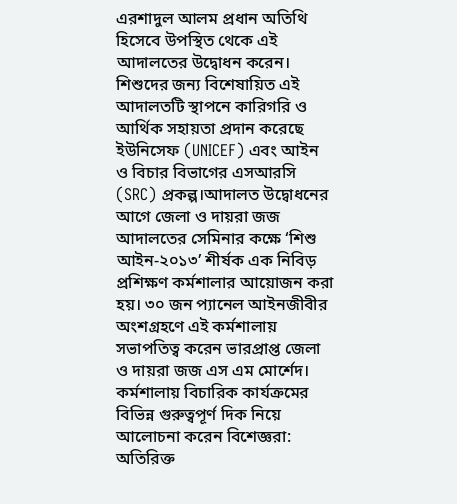এরশাদুল আলম প্রধান অতিথি হিসেবে উপস্থিত থেকে এই আদালতের উদ্বোধন করেন। শিশুদের জন্য বিশেষায়িত এই আদালতটি স্থাপনে কারিগরি ও আর্থিক সহায়তা প্রদান করেছে ইউনিসেফ (UNICEF) এবং আইন ও বিচার বিভাগের এসআরসি (SRC) প্রকল্প।আদালত উদ্বোধনের আগে জেলা ও দায়রা জজ আদালতের সেমিনার কক্ষে ‘শিশু আইন-২০১৩’ শীর্ষক এক নিবিড় প্রশিক্ষণ কর্মশালার আয়োজন করা হয়। ৩০ জন প্যানেল আইনজীবীর অংশগ্রহণে এই কর্মশালায় সভাপতিত্ব করেন ভারপ্রাপ্ত জেলা ও দায়রা জজ এস এম মোর্শেদ।
কর্মশালায় বিচারিক কার্যক্রমের বিভিন্ন গুরুত্বপূর্ণ দিক নিয়ে আলোচনা করেন বিশেজ্ঞরা: অতিরিক্ত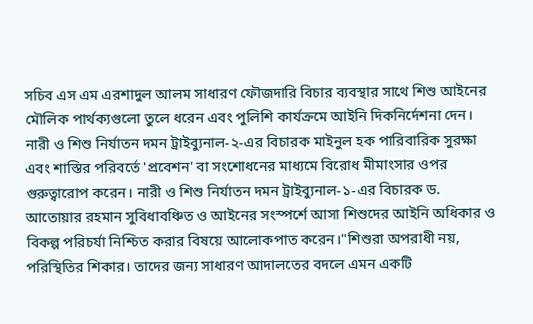সচিব এস এম এরশাদুল আলম সাধারণ ফৌজদারি বিচার ব্যবস্থার সাথে শিশু আইনের মৌলিক পার্থক্যগুলো তুলে ধরেন এবং পুলিশি কার্যক্রমে আইনি দিকনির্দেশনা দেন। নারী ও শিশু নির্যাতন দমন ট্রাইব্যুনাল-২-এর বিচারক মাইনুল হক পারিবারিক সুরক্ষা এবং শাস্তির পরিবর্তে 'প্রবেশন' বা সংশোধনের মাধ্যমে বিরোধ মীমাংসার ওপর গুরুত্বারোপ করেন। নারী ও শিশু নির্যাতন দমন ট্রাইব্যুনাল-১-এর বিচারক ড. আতোয়ার রহমান সুবিধাবঞ্চিত ও আইনের সংস্পর্শে আসা শিশুদের আইনি অধিকার ও বিকল্প পরিচর্যা নিশ্চিত করার বিষয়ে আলোকপাত করেন।"শিশুরা অপরাধী নয়, পরিস্থিতির শিকার। তাদের জন্য সাধারণ আদালতের বদলে এমন একটি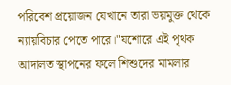পরিবেশ প্রয়োজন যেখানে তারা ভয়মুক্ত থেকে ন্যায়বিচার পেতে পারে।"যশোরে এই পৃথক আদালত স্থাপনের ফলে শিশুদের মামলার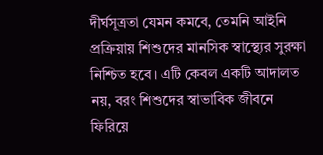দীর্ঘসূত্রতা যেমন কমবে, তেমনি আইনি প্রক্রিয়ায় শিশুদের মানসিক স্বাস্থ্যের সুরক্ষা নিশ্চিত হবে। এটি কেবল একটি আদালত নয়, বরং শিশুদের স্বাভাবিক জীবনে ফিরিয়ে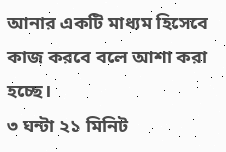আনার একটি মাধ্যম হিসেবে কাজ করবে বলে আশা করা হচ্ছে।
৩ ঘন্টা ২১ মিনিট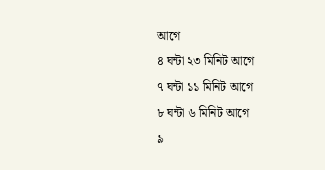আগে
৪ ঘন্টা ২৩ মিনিট আগে
৭ ঘন্টা ১১ মিনিট আগে
৮ ঘন্টা ৬ মিনিট আগে
৯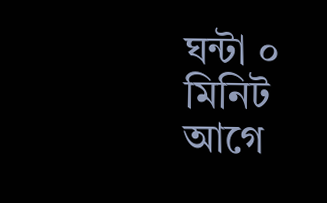ঘন্টা ০ মিনিট আগে